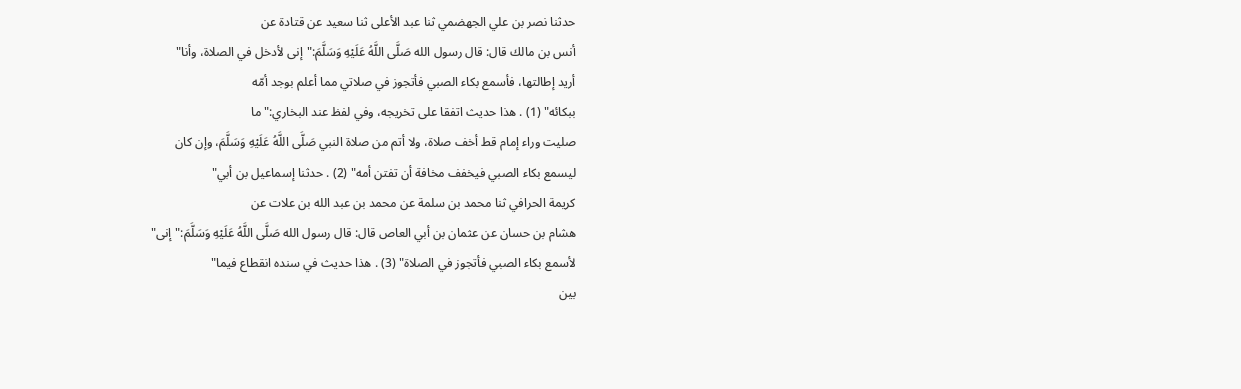حدثنا نصر بن علي الجهضمي ثنا عبد الأعلى ثنا سعيد عن قتادة عن
أنس بن مالك قال: قال رسول الله صَلَّى اللَّهُ عَلَيْهِ وَسَلَّمَ:"إنى لأدخل في الصلاة، وأنا"
أريد إطالتها، فأسمع بكاء الصبي فأتجوز في صلاتي مما أعلم بوجد أمّه
ببكائه" (1) . هذا حديث اتفقا على تخريجه، وفي لفظ عند البخاري:"ما
صليت وراء إمام قط أخف صلاة، ولا أتم من صلاة النبي صَلَّى اللَّهُ عَلَيْهِ وَسَلَّمَ، وإن كان
ليسمع بكاء الصبي فيخفف مخافة أن تفتن أمه" (2) . حدثنا إسماعيل بن أبي"
كريمة الحرافي ثنا محمد بن سلمة عن محمد بن عبد الله بن علات عن
هشام بن حسان عن عثمان بن أبي العاص قال: قال رسول الله صَلَّى اللَّهُ عَلَيْهِ وَسَلَّمَ:"إنى"
لأسمع بكاء الصبي فأتجوز في الصلاة" (3) . هذا حديث في سنده انقطاع فيما"
بين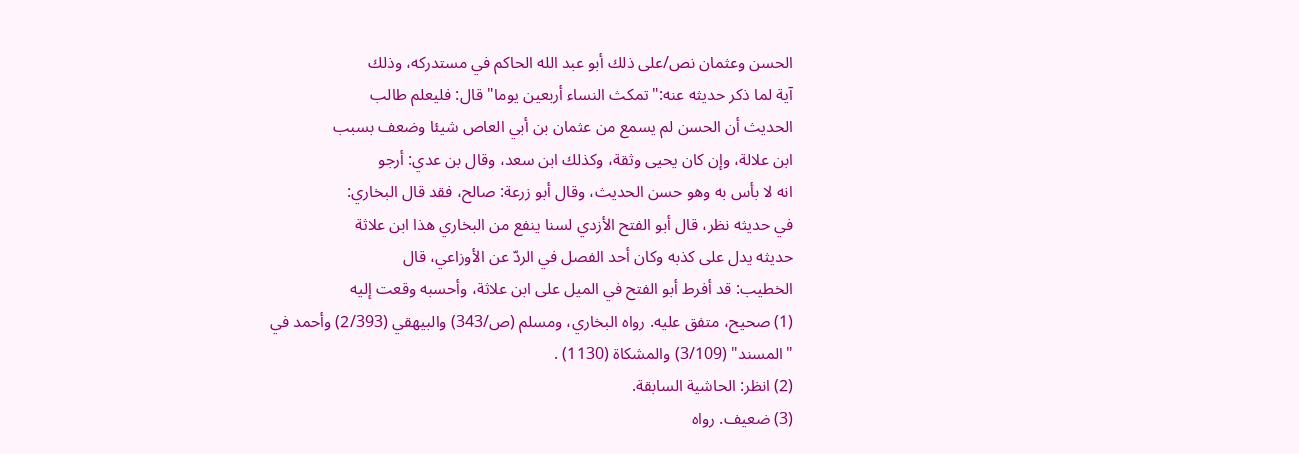الحسن وعثمان نص/على ذلك أبو عبد الله الحاكم في مستدركه، وذلك
آية لما ذكر حديثه عنه:"تمكث النساء أربعين يوما"قال: فليعلم طالب
الحديث أن الحسن لم يسمع من عثمان بن أبي العاص شيئا وضعف بسبب
ابن علالة، وإن كان يحيى وثقة، وكذلك ابن سعد، وقال بن عدي: أرجو
انه لا بأس به وهو حسن الحديث، وقال أبو زرعة: صالح، فقد قال البخاري:
في حديثه نظر، قال أبو الفتح الأزدي لسنا ينفع من البخاري هذا ابن علاثة
حديثه يدل على كذبه وكان أحد الفصل في الردّ عن الأوزاعي، قال
الخطيب: قد أفرط أبو الفتح في الميل على ابن علاثة، وأحسبه وقعت إليه
(1) صحيح، متفق عليه. رواه البخاري، ومسلم (ص/343) والبيهقي (2/393) وأحمد في
"المسند" (3/109) والمشكاة (1130) .
(2) انظر: الحاشية السابقة.
(3) ضعيف. رواه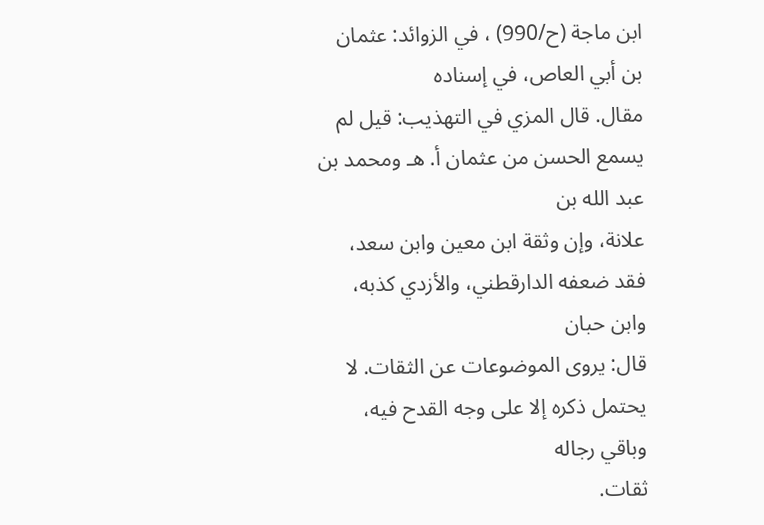ابن ماجة (ح/990) ، في الزوائد: عثمان بن أبي العاص، في إسناده
مقال. قال المزي في التهذيب: قيل لم يسمع الحسن من عثمان أ. هـ ومحمد بن عبد الله بن
علانة، وإن وثقة ابن معين وابن سعد، فقد ضعفه الدارقطني، والأزدي كذبه، وابن حبان
قال: يروى الموضوعات عن الثقات. لا يحتمل ذكره إلا على وجه القدح فيه، وباقي رجاله
ثقات.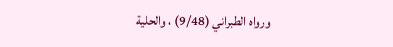ورواه الطبراني (9/48) ، والحلية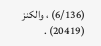(6/136) ، والكنز (20419) .